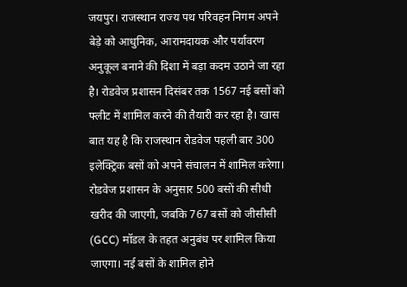जयपुर। राजस्थान राज्य पथ परिवहन निगम अपने बेड़े को आधुनिक, आरामदायक और पर्यावरण अनुकूल बनाने की दिशा में बड़ा कदम उठाने जा रहा है। रोडवेज प्रशासन दिसंबर तक 1567 नई बसों को फ्लीट में शामिल करने की तैयारी कर रहा है। खास बात यह है कि राजस्थान रोडवेज पहली बार 300 इलेक्ट्रिक बसों को अपने संचालन में शामिल करेगा।
रोडवेज प्रशासन के अनुसार 500 बसों की सीधी खरीद की जाएगी, जबकि 767 बसों को जीसीसी (GCC) मॉडल के तहत अनुबंध पर शामिल किया जाएगा। नई बसों के शामिल होने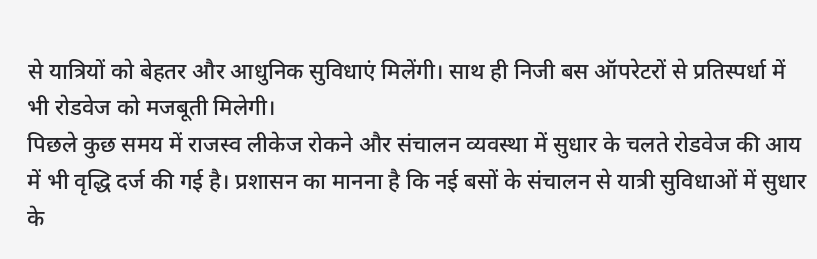से यात्रियों को बेहतर और आधुनिक सुविधाएं मिलेंगी। साथ ही निजी बस ऑपरेटरों से प्रतिस्पर्धा में भी रोडवेज को मजबूती मिलेगी।
पिछले कुछ समय में राजस्व लीकेज रोकने और संचालन व्यवस्था में सुधार के चलते रोडवेज की आय में भी वृद्धि दर्ज की गई है। प्रशासन का मानना है कि नई बसों के संचालन से यात्री सुविधाओं में सुधार के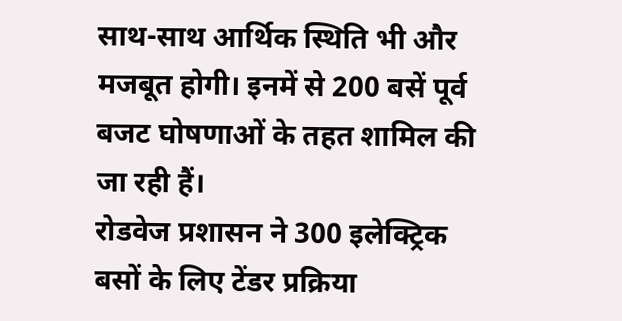साथ-साथ आर्थिक स्थिति भी और मजबूत होगी। इनमें से 200 बसें पूर्व बजट घोषणाओं के तहत शामिल की जा रही हैं।
रोडवेज प्रशासन ने 300 इलेक्ट्रिक बसों के लिए टेंडर प्रक्रिया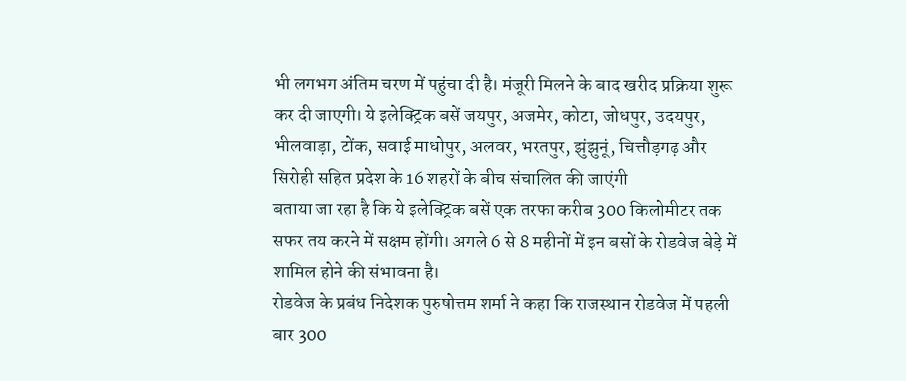भी लगभग अंतिम चरण में पहुंचा दी है। मंजूरी मिलने के बाद खरीद प्रक्रिया शुरू कर दी जाएगी। ये इलेक्ट्रिक बसें जयपुर, अजमेर, कोटा, जोधपुर, उदयपुर, भीलवाड़ा, टोंक, सवाई माधोपुर, अलवर, भरतपुर, झुंझुनूं, चित्तौड़गढ़ और सिरोही सहित प्रदेश के 16 शहरों के बीच संचालित की जाएंगी
बताया जा रहा है कि ये इलेक्ट्रिक बसें एक तरफा करीब 300 किलोमीटर तक सफर तय करने में सक्षम होंगी। अगले 6 से 8 महीनों में इन बसों के रोडवेज बेड़े में शामिल होने की संभावना है।
रोडवेज के प्रबंध निदेशक पुरुषोत्तम शर्मा ने कहा कि राजस्थान रोडवेज में पहली बार 300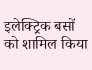इलेक्ट्रिक बसों को शामिल किया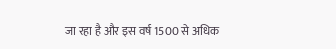जा रहा है और इस वर्ष 1500 से अधिक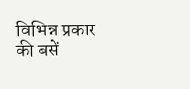विभिन्न प्रकार की बसें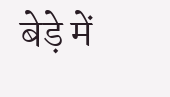बेड़े में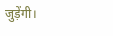जुड़ेंगी।